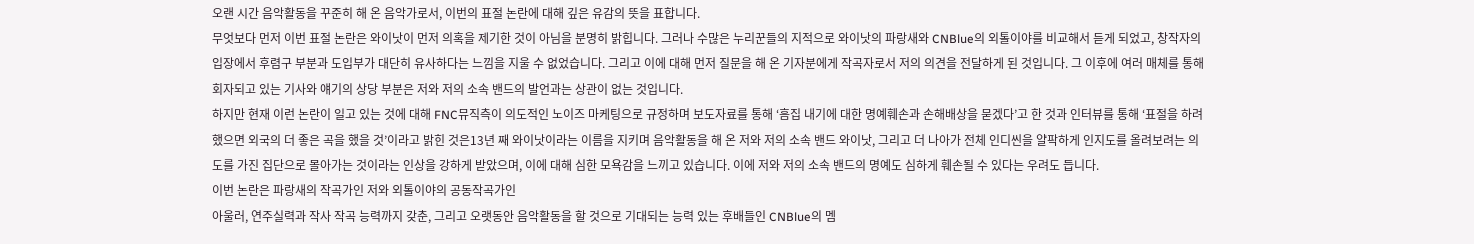오랜 시간 음악활동을 꾸준히 해 온 음악가로서, 이번의 표절 논란에 대해 깊은 유감의 뜻을 표합니다.
무엇보다 먼저 이번 표절 논란은 와이낫이 먼저 의혹을 제기한 것이 아님을 분명히 밝힙니다. 그러나 수많은 누리꾼들의 지적으로 와이낫의 파랑새와 CNBlue의 외톨이야를 비교해서 듣게 되었고, 창작자의 입장에서 후렴구 부분과 도입부가 대단히 유사하다는 느낌을 지울 수 없었습니다. 그리고 이에 대해 먼저 질문을 해 온 기자분에게 작곡자로서 저의 의견을 전달하게 된 것입니다. 그 이후에 여러 매체를 통해 회자되고 있는 기사와 얘기의 상당 부분은 저와 저의 소속 밴드의 발언과는 상관이 없는 것입니다.
하지만 현재 이런 논란이 일고 있는 것에 대해 FNC뮤직측이 의도적인 노이즈 마케팅으로 규정하며 보도자료를 통해 ‘흠집 내기에 대한 명예훼손과 손해배상을 묻겠다’고 한 것과 인터뷰를 통해 ‘표절을 하려 했으면 외국의 더 좋은 곡을 했을 것’이라고 밝힌 것은13년 째 와이낫이라는 이름을 지키며 음악활동을 해 온 저와 저의 소속 밴드 와이낫, 그리고 더 나아가 전체 인디씬을 얄팍하게 인지도를 올려보려는 의도를 가진 집단으로 몰아가는 것이라는 인상을 강하게 받았으며, 이에 대해 심한 모욕감을 느끼고 있습니다. 이에 저와 저의 소속 밴드의 명예도 심하게 훼손될 수 있다는 우려도 듭니다.
이번 논란은 파랑새의 작곡가인 저와 외톨이야의 공동작곡가인
아울러, 연주실력과 작사 작곡 능력까지 갖춘, 그리고 오랫동안 음악활동을 할 것으로 기대되는 능력 있는 후배들인 CNBlue의 멤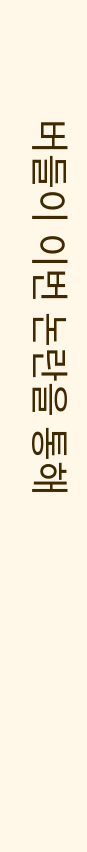버들이 이번 논란을 통해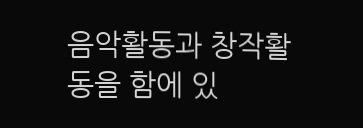음악활동과 창작활동을 함에 있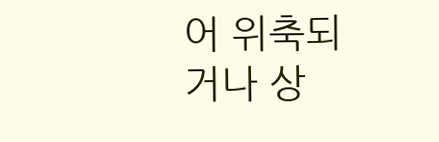어 위축되거나 상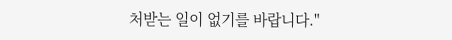처받는 일이 없기를 바랍니다."